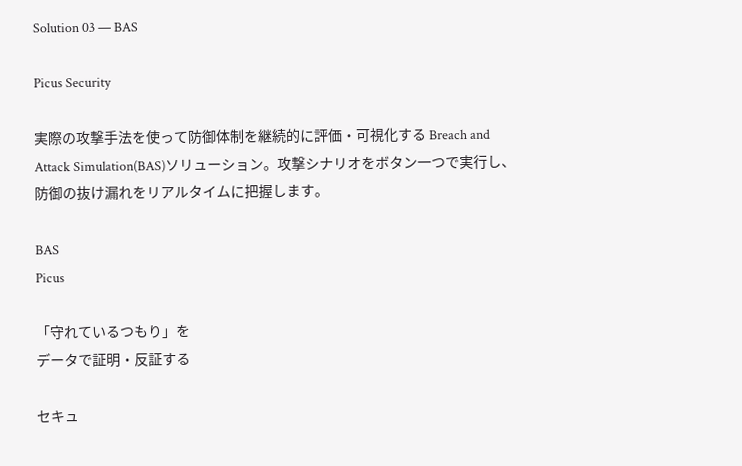Solution 03 — BAS

Picus Security

実際の攻撃手法を使って防御体制を継続的に評価・可視化する Breach and Attack Simulation(BAS)ソリューション。攻撃シナリオをボタン一つで実行し、防御の抜け漏れをリアルタイムに把握します。

BAS
Picus

「守れているつもり」を
データで証明・反証する

セキュ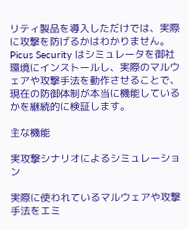リティ製品を導入しただけでは、実際に攻撃を防げるかはわかりません。Picus Security はシミュレータを御社環境にインストールし、実際のマルウェアや攻撃手法を動作させることで、現在の防御体制が本当に機能しているかを継続的に検証します。

主な機能

実攻撃シナリオによるシミュレーション

実際に使われているマルウェアや攻撃手法をエミ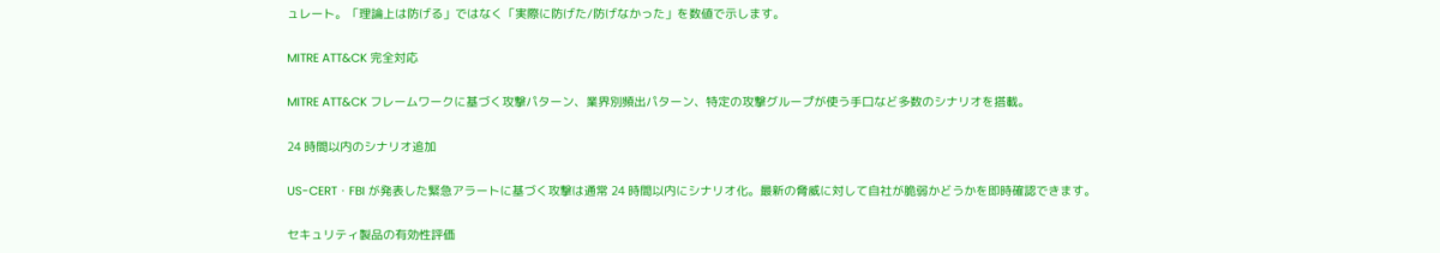ュレート。「理論上は防げる」ではなく「実際に防げた/防げなかった」を数値で示します。

MITRE ATT&CK 完全対応

MITRE ATT&CK フレームワークに基づく攻撃パターン、業界別頻出パターン、特定の攻撃グループが使う手口など多数のシナリオを搭載。

24 時間以内のシナリオ追加

US-CERT・FBI が発表した緊急アラートに基づく攻撃は通常 24 時間以内にシナリオ化。最新の脅威に対して自社が脆弱かどうかを即時確認できます。

セキュリティ製品の有効性評価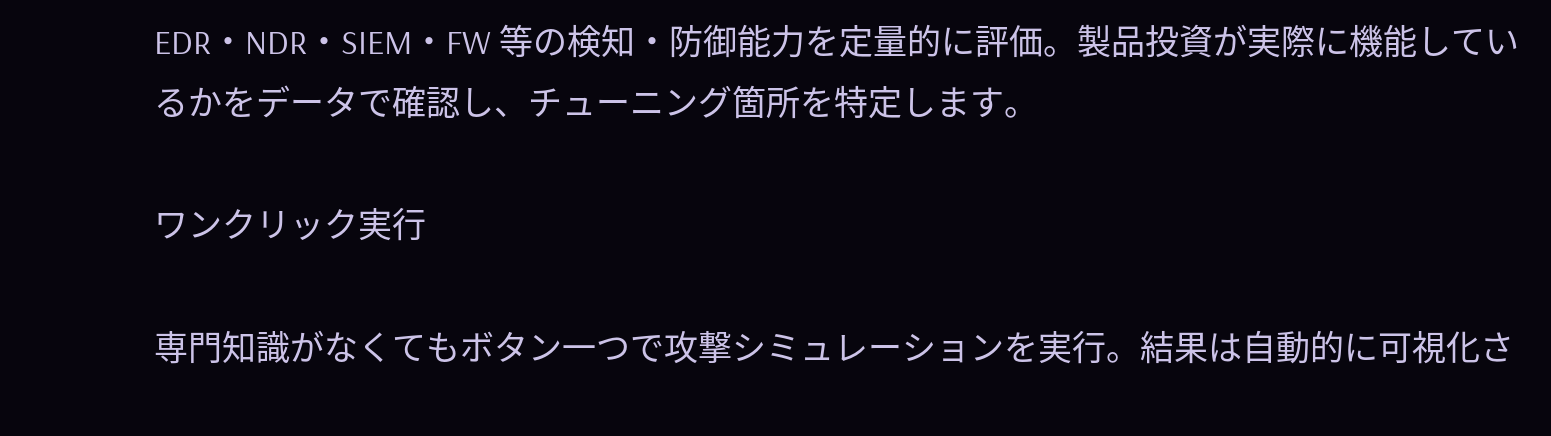EDR・NDR・SIEM・FW 等の検知・防御能力を定量的に評価。製品投資が実際に機能しているかをデータで確認し、チューニング箇所を特定します。

ワンクリック実行

専門知識がなくてもボタン一つで攻撃シミュレーションを実行。結果は自動的に可視化さ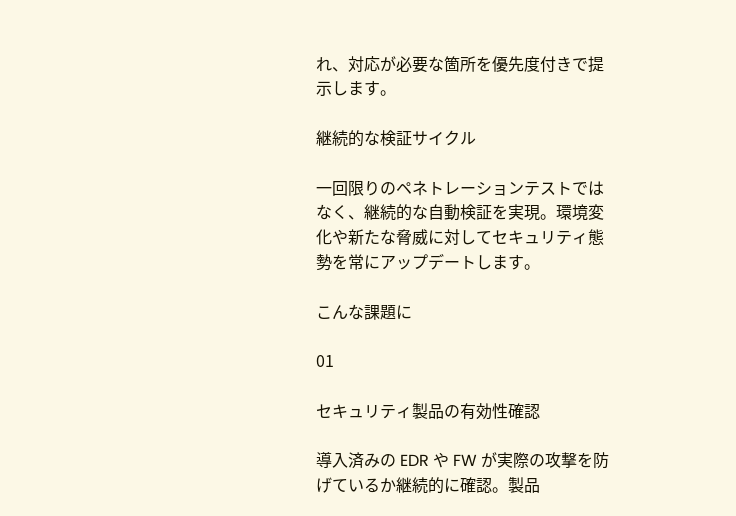れ、対応が必要な箇所を優先度付きで提示します。

継続的な検証サイクル

一回限りのペネトレーションテストではなく、継続的な自動検証を実現。環境変化や新たな脅威に対してセキュリティ態勢を常にアップデートします。

こんな課題に

01

セキュリティ製品の有効性確認

導入済みの EDR や FW が実際の攻撃を防げているか継続的に確認。製品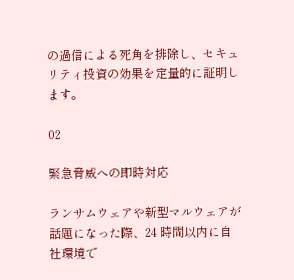の過信による死角を排除し、セキュリティ投資の効果を定量的に証明します。

02

緊急脅威への即時対応

ランサムウェアや新型マルウェアが話題になった際、24 時間以内に自社環境で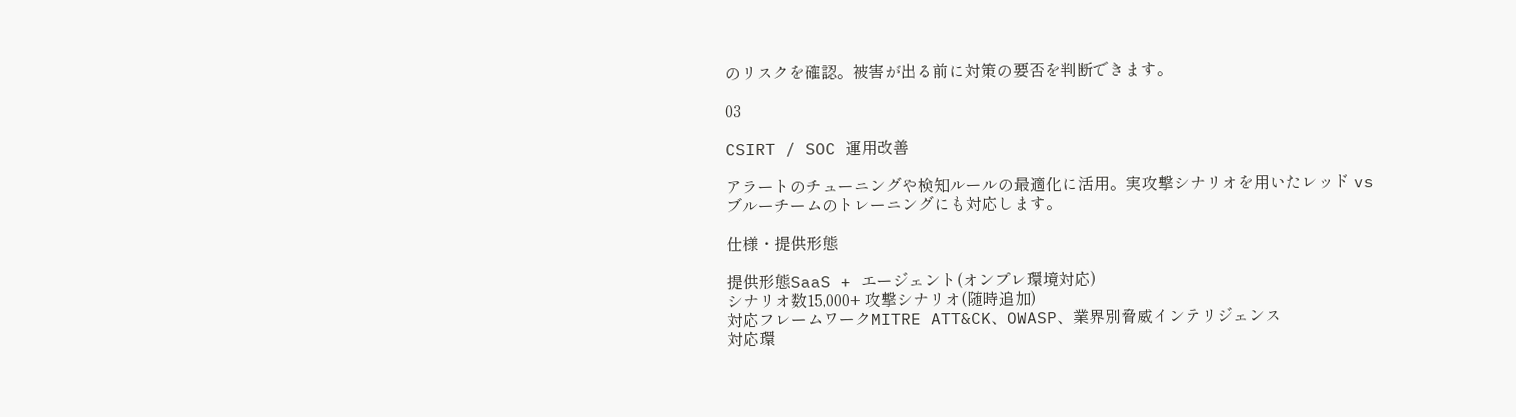のリスクを確認。被害が出る前に対策の要否を判断できます。

03

CSIRT / SOC 運用改善

アラートのチューニングや検知ルールの最適化に活用。実攻撃シナリオを用いたレッド vs ブルーチームのトレーニングにも対応します。

仕様・提供形態

提供形態SaaS + エージェント(オンプレ環境対応)
シナリオ数15,000+ 攻撃シナリオ(随時追加)
対応フレームワークMITRE ATT&CK、OWASP、業界別脅威インテリジェンス
対応環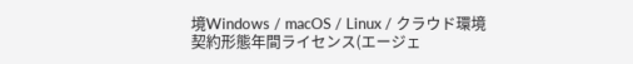境Windows / macOS / Linux / クラウド環境
契約形態年間ライセンス(エージェ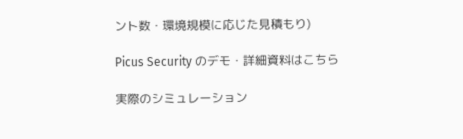ント数・環境規模に応じた見積もり)

Picus Security のデモ・詳細資料はこちら

実際のシミュレーション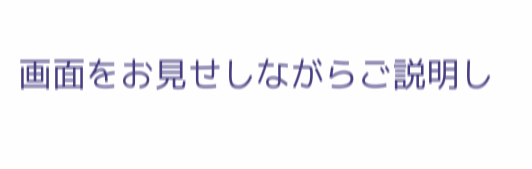画面をお見せしながらご説明し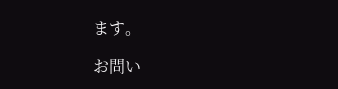ます。

お問い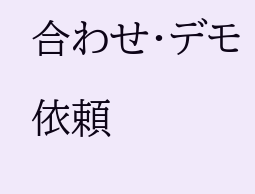合わせ・デモ依頼